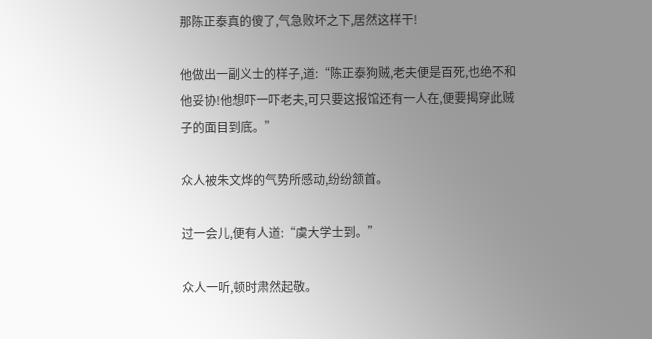那陈正泰真的傻了,气急败坏之下,居然这样干!

他做出一副义士的样子,道:“陈正泰狗贼,老夫便是百死,也绝不和他妥协!他想吓一吓老夫,可只要这报馆还有一人在,便要揭穿此贼子的面目到底。”

众人被朱文烨的气势所感动,纷纷颔首。

过一会儿,便有人道:“虞大学士到。”

众人一听,顿时肃然起敬。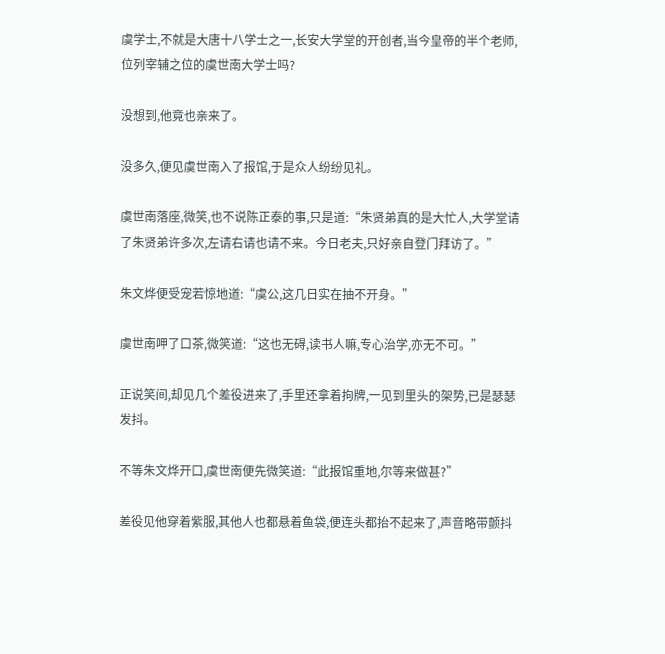虞学士,不就是大唐十八学士之一,长安大学堂的开创者,当今皇帝的半个老师,位列宰辅之位的虞世南大学士吗?

没想到,他竟也亲来了。

没多久,便见虞世南入了报馆,于是众人纷纷见礼。

虞世南落座,微笑,也不说陈正泰的事,只是道:“朱贤弟真的是大忙人,大学堂请了朱贤弟许多次,左请右请也请不来。今日老夫,只好亲自登门拜访了。”

朱文烨便受宠若惊地道:“虞公,这几日实在抽不开身。”

虞世南呷了口茶,微笑道:“这也无碍,读书人嘛,专心治学,亦无不可。”

正说笑间,却见几个差役进来了,手里还拿着拘牌,一见到里头的架势,已是瑟瑟发抖。

不等朱文烨开口,虞世南便先微笑道:“此报馆重地,尔等来做甚?”

差役见他穿着紫服,其他人也都悬着鱼袋,便连头都抬不起来了,声音略带颤抖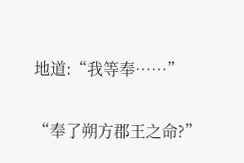地道:“我等奉……”

“奉了朔方郡王之命?”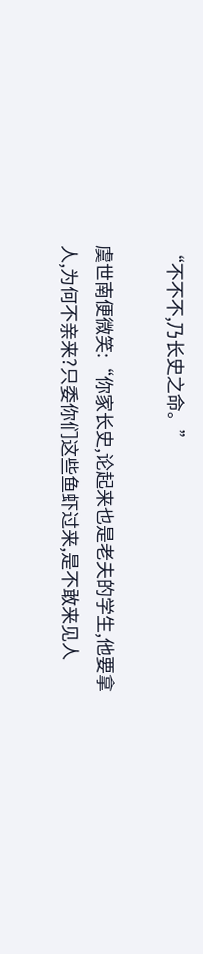“不不不,乃长史之命。”

虞世南便微笑:“你家长史,论起来也是老夫的学生,他要拿人,为何不亲来?只委你们这些鱼虾过来,是不敢来见人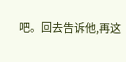吧。回去告诉他,再这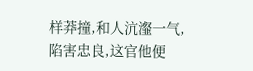样莽撞,和人沆瀣一气,陷害忠良,这官他便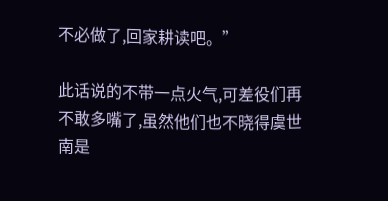不必做了,回家耕读吧。”

此话说的不带一点火气,可差役们再不敢多嘴了,虽然他们也不晓得虞世南是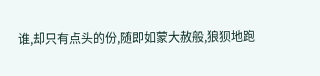谁,却只有点头的份,随即如蒙大赦般,狼狈地跑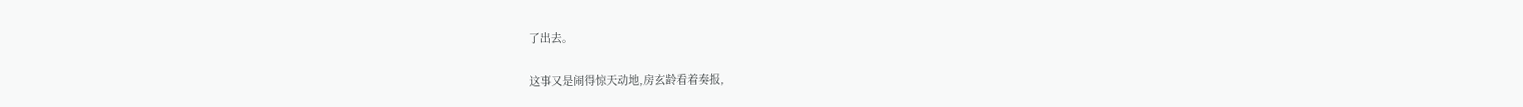了出去。

这事又是闹得惊天动地,房玄龄看着奏报,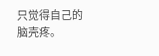只觉得自己的脑壳疼。